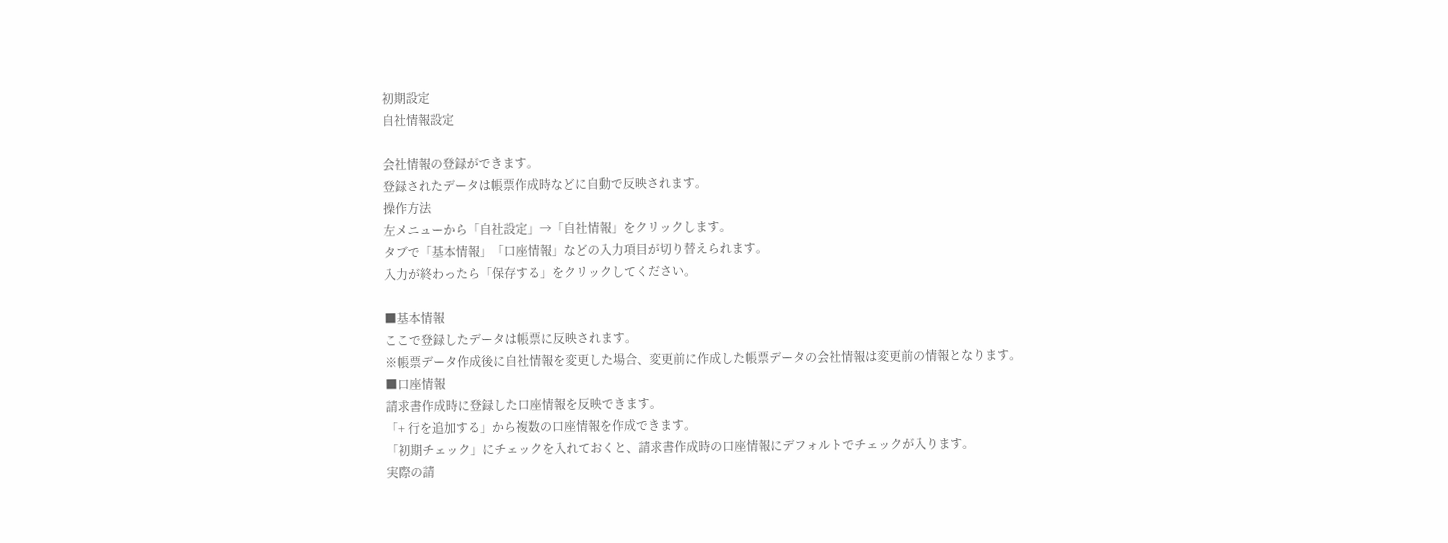初期設定
自社情報設定

会社情報の登録ができます。
登録されたデータは帳票作成時などに自動で反映されます。
操作方法
左メニューから「自社設定」→「自社情報」をクリックします。
タブで「基本情報」「口座情報」などの入力項目が切り替えられます。
入力が終わったら「保存する」をクリックしてください。

■基本情報
ここで登録したデータは帳票に反映されます。
※帳票データ作成後に自社情報を変更した場合、変更前に作成した帳票データの会社情報は変更前の情報となります。
■口座情報
請求書作成時に登録した口座情報を反映できます。
「+ 行を追加する」から複数の口座情報を作成できます。
「初期チェック」にチェックを入れておくと、請求書作成時の口座情報にデフォルトでチェックが入ります。
実際の請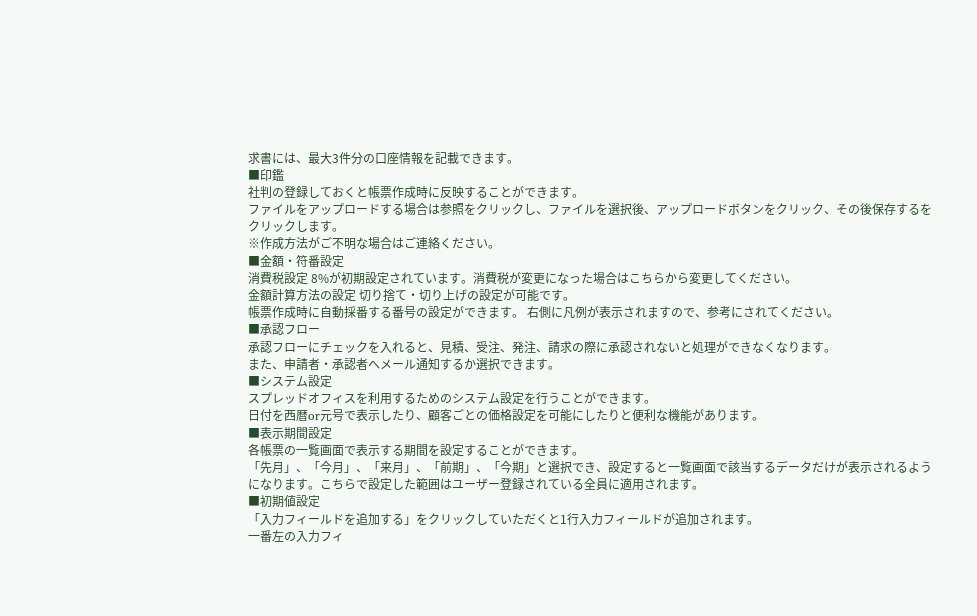求書には、最大3件分の口座情報を記載できます。
■印鑑
社判の登録しておくと帳票作成時に反映することができます。
ファイルをアップロードする場合は参照をクリックし、ファイルを選択後、アップロードボタンをクリック、その後保存するをクリックします。
※作成方法がご不明な場合はご連絡ください。
■金額・符番設定
消費税設定 8%が初期設定されています。消費税が変更になった場合はこちらから変更してください。
金額計算方法の設定 切り捨て・切り上げの設定が可能です。
帳票作成時に自動採番する番号の設定ができます。 右側に凡例が表示されますので、参考にされてください。
■承認フロー
承認フローにチェックを入れると、見積、受注、発注、請求の際に承認されないと処理ができなくなります。
また、申請者・承認者へメール通知するか選択できます。
■システム設定
スプレッドオフィスを利用するためのシステム設定を行うことができます。
日付を西暦or元号で表示したり、顧客ごとの価格設定を可能にしたりと便利な機能があります。
■表示期間設定
各帳票の一覧画面で表示する期間を設定することができます。
「先月」、「今月」、「来月」、「前期」、「今期」と選択でき、設定すると一覧画面で該当するデータだけが表示されるようになります。こちらで設定した範囲はユーザー登録されている全員に適用されます。
■初期値設定
「入力フィールドを追加する」をクリックしていただくと1行入力フィールドが追加されます。
一番左の入力フィ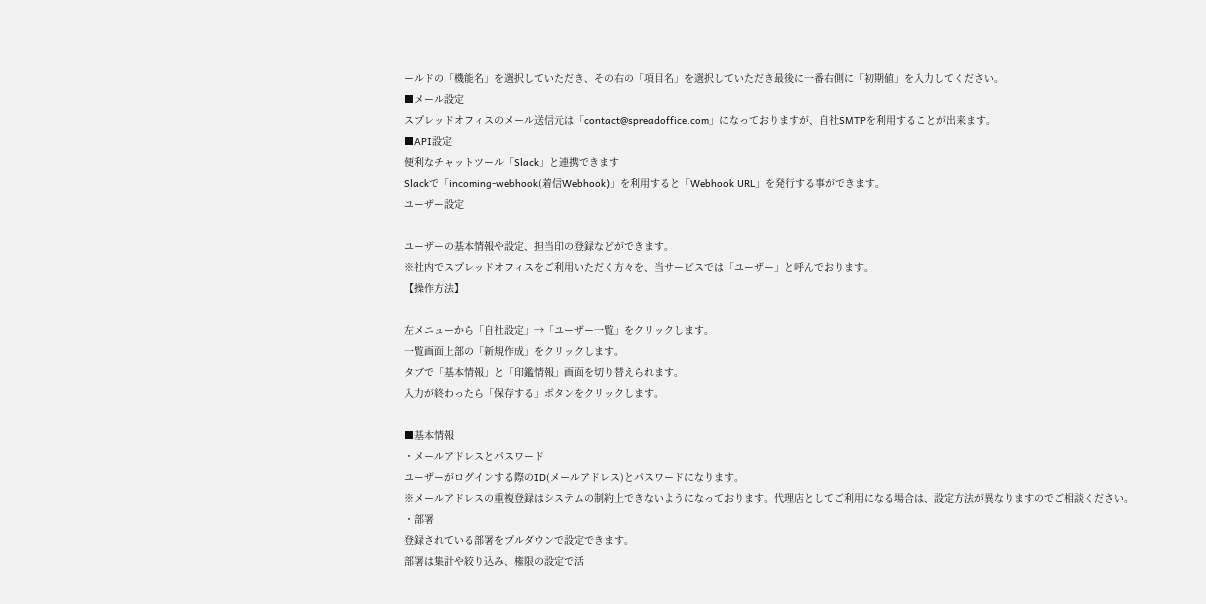ールドの「機能名」を選択していただき、その右の「項目名」を選択していただき最後に一番右側に「初期値」を入力してください。
■メール設定
スプレッドオフィスのメール送信元は「contact@spreadoffice.com」になっておりますが、自社SMTPを利用することが出来ます。
■API設定
便利なチャットツール「Slack」と連携できます
Slackで「incoming-webhook(着信Webhook)」を利用すると「Webhook URL」を発行する事ができます。
ユーザー設定

ユーザーの基本情報や設定、担当印の登録などができます。
※社内でスプレッドオフィスをご利用いただく方々を、当サービスでは「ユーザー」と呼んでおります。
【操作方法】

左メニューから「自社設定」→「ユーザー一覧」をクリックします。
一覧画面上部の「新規作成」をクリックします。
タブで「基本情報」と「印鑑情報」画面を切り替えられます。
入力が終わったら「保存する」ボタンをクリックします。

■基本情報
・メールアドレスとパスワード
ユーザーがログインする際のID(メールアドレス)とパスワードになります。
※メールアドレスの重複登録はシステムの制約上できないようになっております。代理店としてご利用になる場合は、設定方法が異なりますのでご相談ください。
・部署
登録されている部署をプルダウンで設定できます。
部署は集計や絞り込み、権限の設定で活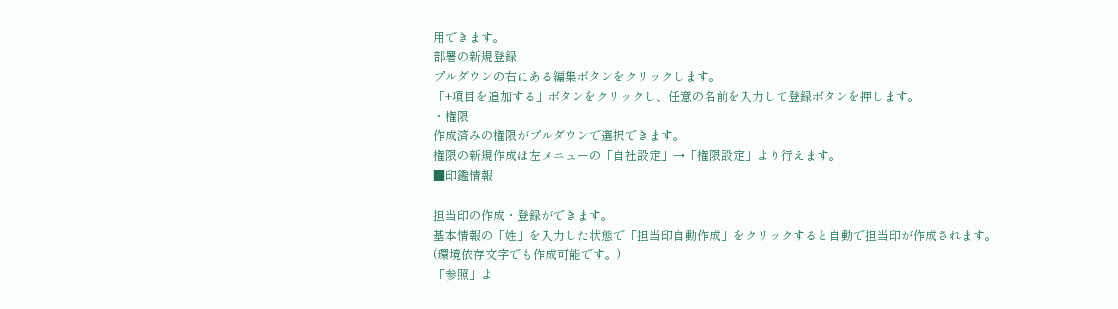用できます。
部署の新規登録
プルダウンの右にある編集ボタンをクリックします。
「+項目を追加する」ボタンをクリックし、任意の名前を入力して登録ボタンを押します。
・権限
作成済みの権限がプルダウンで選択できます。
権限の新規作成は左メニューの「自社設定」→「権限設定」より行えます。
■印鑑情報

担当印の作成・登録ができます。
基本情報の「姓」を入力した状態で「担当印自動作成」をクリックすると自動で担当印が作成されます。
(環境依存文字でも作成可能です。)
「参照」よ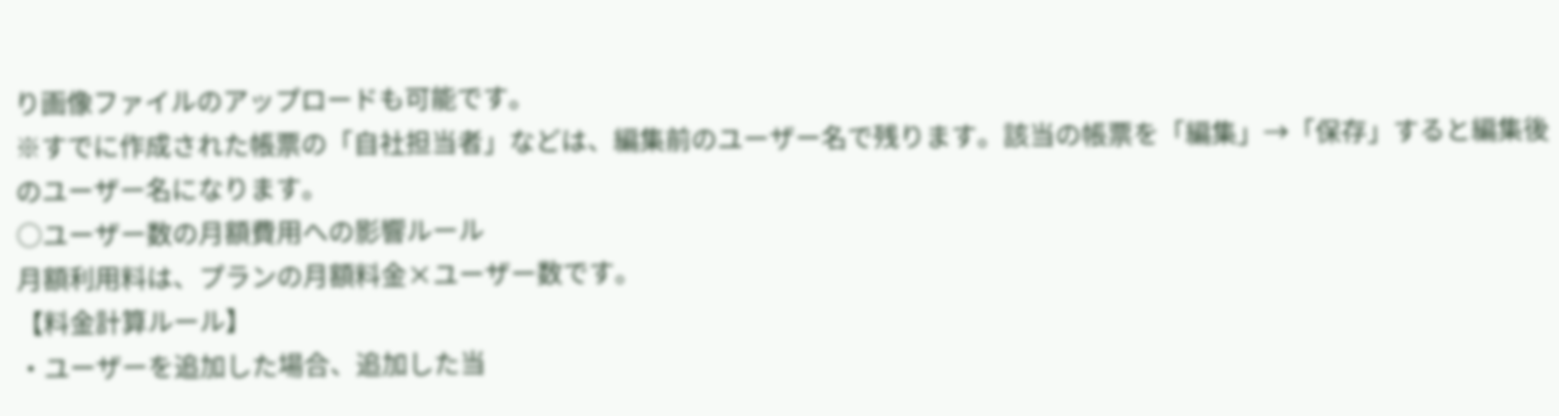り画像ファイルのアップロードも可能です。
※すでに作成された帳票の「自社担当者」などは、編集前のユーザー名で残ります。該当の帳票を「編集」→「保存」すると編集後のユーザー名になります。
○ユーザー数の月額費用への影響ルール
月額利用料は、プランの月額料金×ユーザー数です。
【料金計算ルール】
・ユーザーを追加した場合、追加した当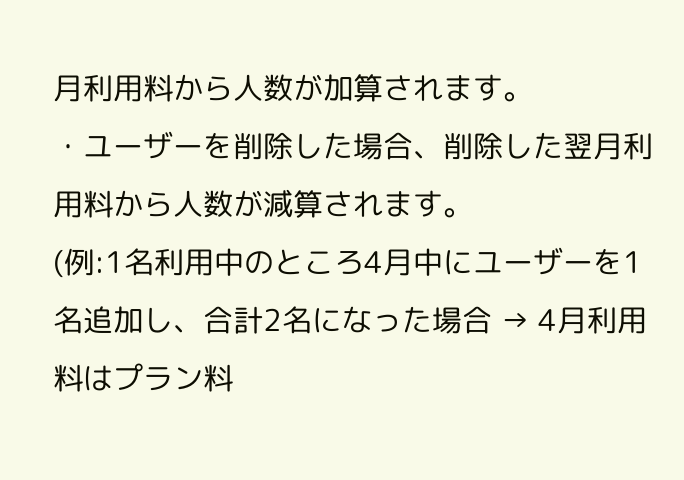月利用料から人数が加算されます。
・ユーザーを削除した場合、削除した翌月利用料から人数が減算されます。
(例:1名利用中のところ4月中にユーザーを1名追加し、合計2名になった場合 → 4月利用料はプラン料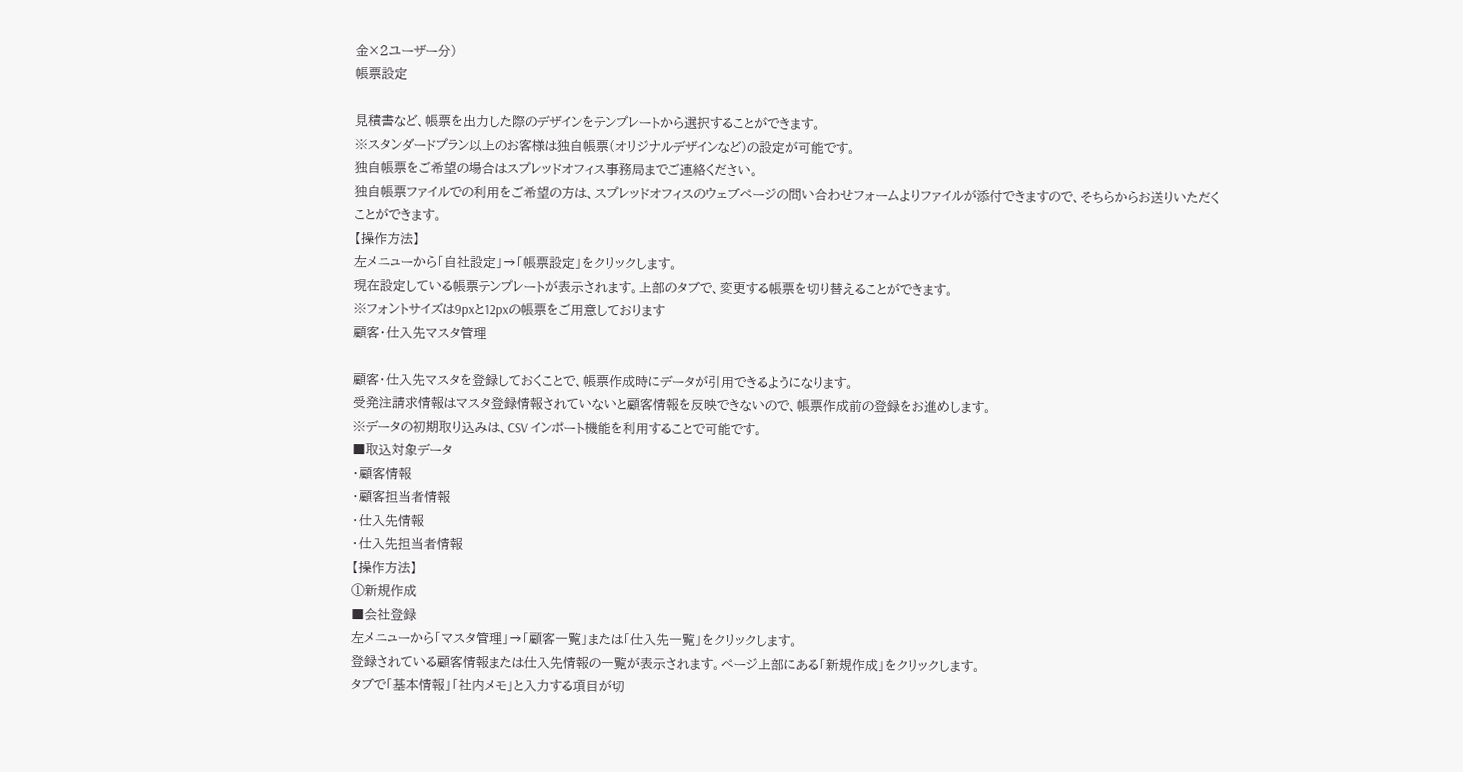金×2ユーザー分)
帳票設定

見積書など、帳票を出力した際のデザインをテンプレートから選択することができます。
※スタンダードプラン以上のお客様は独自帳票(オリジナルデザインなど)の設定が可能です。
独自帳票をご希望の場合はスプレッドオフィス事務局までご連絡ください。
独自帳票ファイルでの利用をご希望の方は、スプレッドオフィスのウェブページの問い合わせフォームよりファイルが添付できますので、そちらからお送りいただくことができます。
【操作方法】
左メニューから「自社設定」→「帳票設定」をクリックします。
現在設定している帳票テンプレートが表示されます。上部のタブで、変更する帳票を切り替えることができます。
※フォントサイズは9pxと12pxの帳票をご用意しております
顧客・仕入先マスタ管理

顧客・仕入先マスタを登録しておくことで、帳票作成時にデータが引用できるようになります。
受発注請求情報はマスタ登録情報されていないと顧客情報を反映できないので、帳票作成前の登録をお進めします。
※データの初期取り込みは、CSV インポート機能を利用することで可能です。
■取込対象データ
・顧客情報
・顧客担当者情報
・仕入先情報
・仕入先担当者情報
【操作方法】
①新規作成
■会社登録
左メニューから「マスタ管理」→「顧客一覧」または「仕入先一覧」をクリックします。
登録されている顧客情報または仕入先情報の一覧が表示されます。ページ上部にある「新規作成」をクリックします。
タブで「基本情報」「社内メモ」と入力する項目が切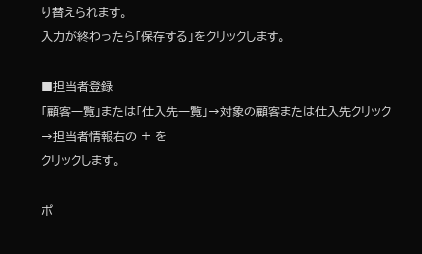り替えられます。
入力が終わったら「保存する」をクリックします。

■担当者登録
「顧客一覧」または「仕入先一覧」→対象の顧客または仕入先クリック→担当者情報右の + を
クリックします。

ポ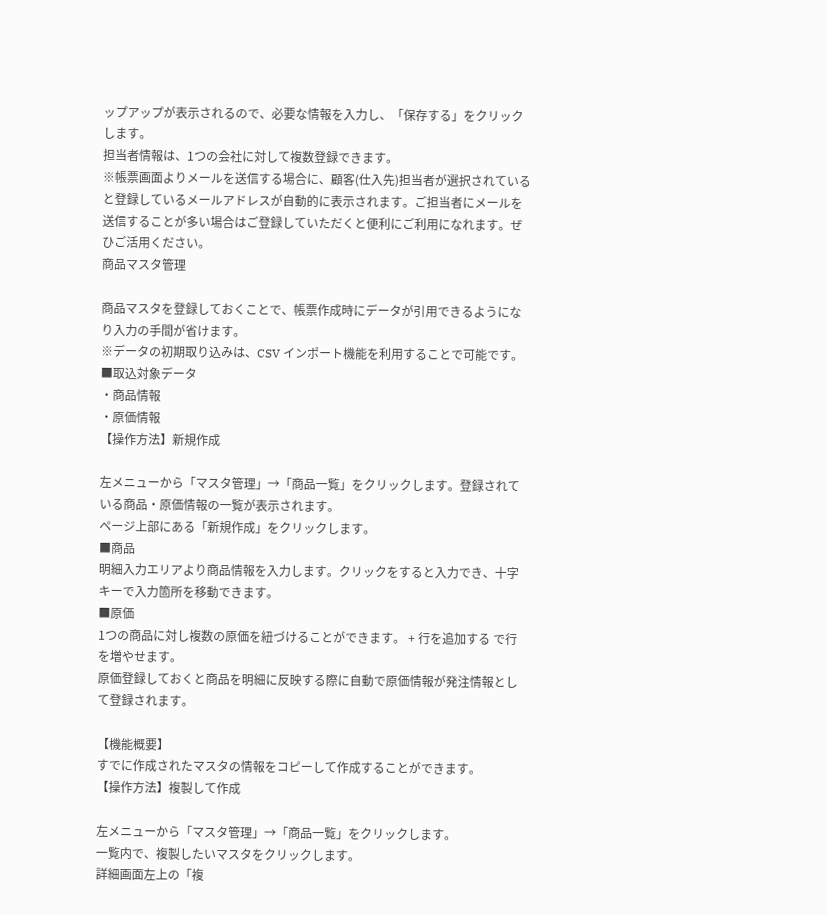ップアップが表示されるので、必要な情報を入力し、「保存する」をクリックします。
担当者情報は、1つの会社に対して複数登録できます。
※帳票画面よりメールを送信する場合に、顧客(仕入先)担当者が選択されていると登録しているメールアドレスが自動的に表示されます。ご担当者にメールを送信することが多い場合はご登録していただくと便利にご利用になれます。ぜひご活用ください。
商品マスタ管理

商品マスタを登録しておくことで、帳票作成時にデータが引用できるようになり入力の手間が省けます。
※データの初期取り込みは、CSV インポート機能を利用することで可能です。
■取込対象データ
・商品情報
・原価情報
【操作方法】新規作成

左メニューから「マスタ管理」→「商品一覧」をクリックします。登録されている商品・原価情報の一覧が表示されます。
ページ上部にある「新規作成」をクリックします。
■商品
明細入力エリアより商品情報を入力します。クリックをすると入力でき、十字キーで入力箇所を移動できます。
■原価
1つの商品に対し複数の原価を紐づけることができます。 + 行を追加する で行を増やせます。
原価登録しておくと商品を明細に反映する際に自動で原価情報が発注情報として登録されます。

【機能概要】
すでに作成されたマスタの情報をコピーして作成することができます。
【操作方法】複製して作成

左メニューから「マスタ管理」→「商品一覧」をクリックします。
一覧内で、複製したいマスタをクリックします。
詳細画面左上の「複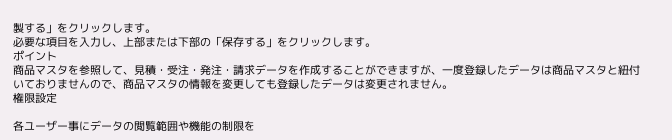製する」をクリックします。
必要な項目を入力し、上部または下部の「保存する」をクリックします。
ポイント
商品マスタを参照して、見積・受注・発注・請求データを作成することができますが、一度登録したデータは商品マスタと紐付いておりませんので、商品マスタの情報を変更しても登録したデータは変更されません。
権限設定

各ユーザー事にデータの閲覧範囲や機能の制限を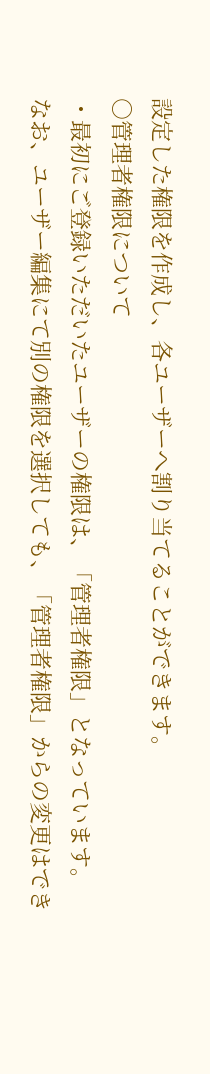設定した権限を作成し、各ユーザーへ割り当てることができます。
○管理者権限について
・最初にご登録いただいたユーザーの権限は、「管理者権限」となっています。
なお、ユーザー編集にて別の権限を選択しても、「管理者権限」からの変更はでき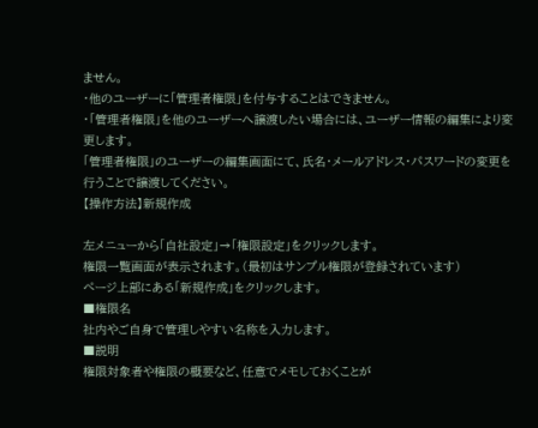ません。
・他のユーザーに「管理者権限」を付与することはできません。
・「管理者権限」を他のユーザーへ譲渡したい場合には、ユーザー情報の編集により変更します。
「管理者権限」のユーザーの編集画面にて、氏名・メールアドレス・パスワードの変更を行うことで譲渡してください。
【操作方法】新規作成

左メニューから「自社設定」→「権限設定」をクリックします。
権限一覧画面が表示されます。(最初はサンプル権限が登録されています)
ページ上部にある「新規作成」をクリックします。
■権限名
社内やご自身で管理しやすい名称を入力します。
■説明
権限対象者や権限の概要など、任意でメモしておくことが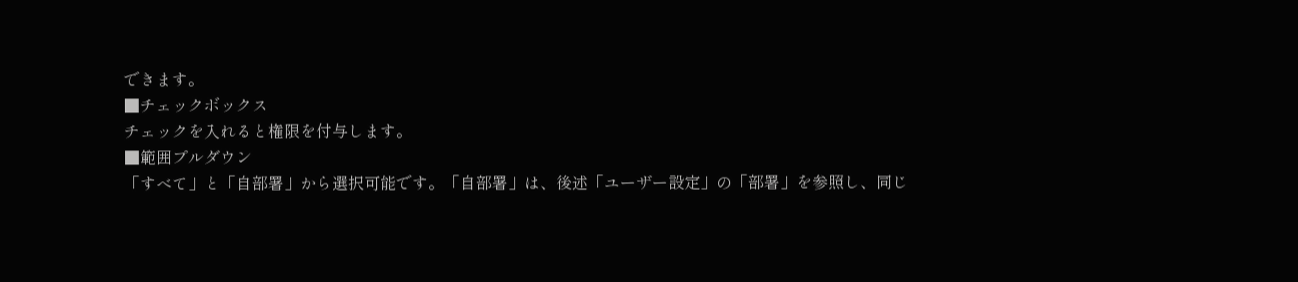できます。
■チェックボックス
チェックを入れると権限を付与します。
■範囲プルダウン
「すべて」と「自部署」から選択可能です。「自部署」は、後述「ユーザー設定」の「部署」を参照し、同じ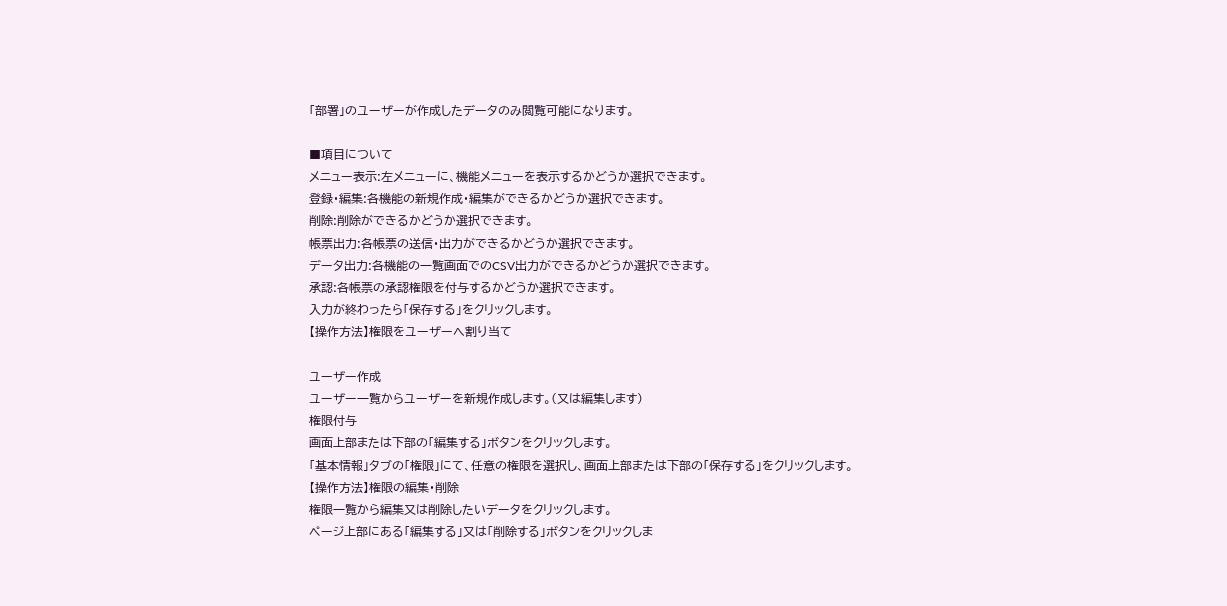「部署」のユーザーが作成したデータのみ閲覧可能になります。

■項目について
メニュー表示:左メニューに、機能メニューを表示するかどうか選択できます。
登録・編集:各機能の新規作成・編集ができるかどうか選択できます。
削除:削除ができるかどうか選択できます。
帳票出力:各帳票の送信・出力ができるかどうか選択できます。
データ出力:各機能の一覧画面でのCSV出力ができるかどうか選択できます。
承認:各帳票の承認権限を付与するかどうか選択できます。
入力が終わったら「保存する」をクリックします。
【操作方法】権限をユーザーへ割り当て

ユーザー作成
ユーザー一覧からユーザーを新規作成します。(又は編集します)
権限付与
画面上部または下部の「編集する」ボタンをクリックします。
「基本情報」タブの「権限」にて、任意の権限を選択し、画面上部または下部の「保存する」をクリックします。
【操作方法】権限の編集・削除
権限一覧から編集又は削除したいデータをクリックします。
ページ上部にある「編集する」又は「削除する」ボタンをクリックしま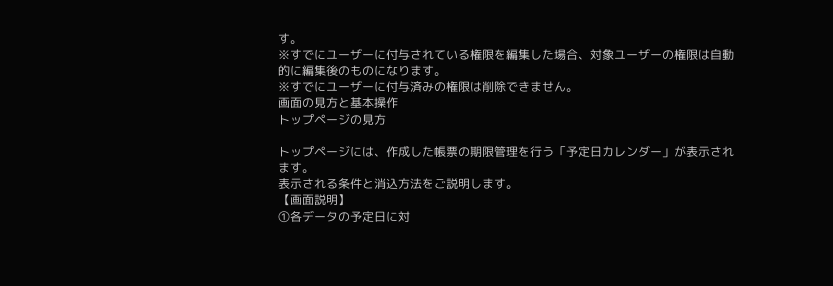す。
※すでにユーザーに付与されている権限を編集した場合、対象ユーザーの権限は自動的に編集後のものになります。
※すでにユーザーに付与済みの権限は削除できません。
画面の見方と基本操作
トップページの見方

トップページには、作成した帳票の期限管理を行う「予定日カレンダー」が表示されます。
表示される条件と消込方法をご説明します。
【画面説明】
①各データの予定日に対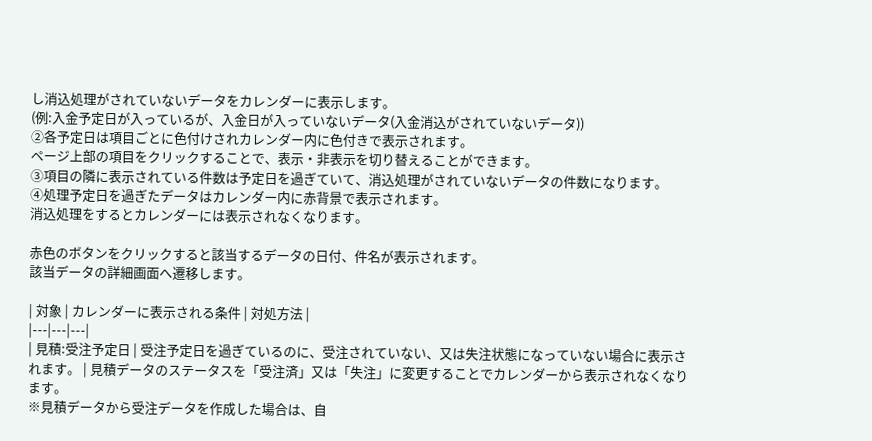し消込処理がされていないデータをカレンダーに表示します。
(例:入金予定日が入っているが、入金日が入っていないデータ(入金消込がされていないデータ))
②各予定日は項目ごとに色付けされカレンダー内に色付きで表示されます。
ページ上部の項目をクリックすることで、表示・非表示を切り替えることができます。
③項目の隣に表示されている件数は予定日を過ぎていて、消込処理がされていないデータの件数になります。
④処理予定日を過ぎたデータはカレンダー内に赤背景で表示されます。
消込処理をするとカレンダーには表示されなくなります。

赤色のボタンをクリックすると該当するデータの日付、件名が表示されます。
該当データの詳細画面へ遷移します。

| 対象 | カレンダーに表示される条件 | 対処方法 |
|---|---|---|
| 見積:受注予定日 | 受注予定日を過ぎているのに、受注されていない、又は失注状態になっていない場合に表示されます。 | 見積データのステータスを「受注済」又は「失注」に変更することでカレンダーから表示されなくなります。
※見積データから受注データを作成した場合は、自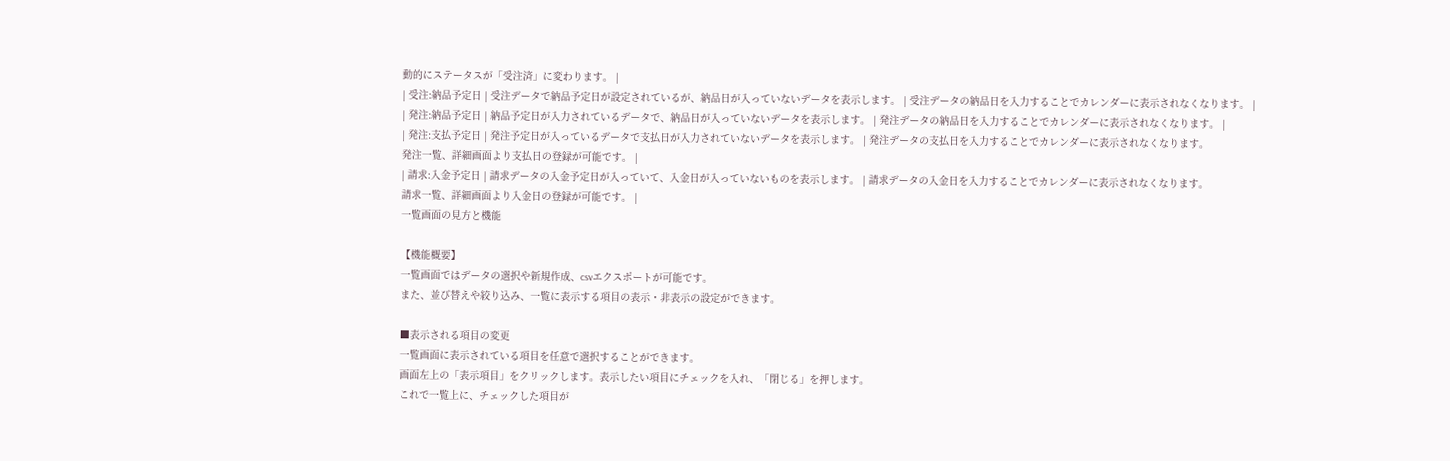動的にステータスが「受注済」に変わります。 |
| 受注:納品予定日 | 受注データで納品予定日が設定されているが、納品日が入っていないデータを表示します。 | 受注データの納品日を入力することでカレンダーに表示されなくなります。 |
| 発注:納品予定日 | 納品予定日が入力されているデータで、納品日が入っていないデータを表示します。 | 発注データの納品日を入力することでカレンダーに表示されなくなります。 |
| 発注:支払予定日 | 発注予定日が入っているデータで支払日が入力されていないデータを表示します。 | 発注データの支払日を入力することでカレンダーに表示されなくなります。
発注一覧、詳細画面より支払日の登録が可能です。 |
| 請求:入金予定日 | 請求データの入金予定日が入っていて、入金日が入っていないものを表示します。 | 請求データの入金日を入力することでカレンダーに表示されなくなります。
請求一覧、詳細画面より入金日の登録が可能です。 |
一覧画面の見方と機能

【機能概要】
一覧画面ではデータの選択や新規作成、csvエクスポートが可能です。
また、並び替えや絞り込み、一覧に表示する項目の表示・非表示の設定ができます。

■表示される項目の変更
一覧画面に表示されている項目を任意で選択することができます。
画面左上の「表示項目」をクリックします。表示したい項目にチェックを入れ、「閉じる」を押します。
これで一覧上に、チェックした項目が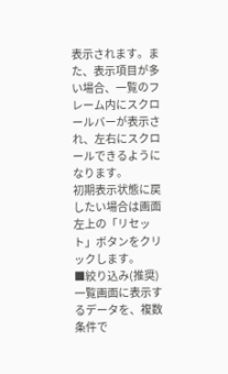表示されます。また、表示項目が多い場合、一覧のフレーム内にスクロールバーが表示され、左右にスクロールできるようになります。
初期表示状態に戻したい場合は画面左上の「リセット」ボタンをクリックします。
■絞り込み(推奨)
一覧画面に表示するデータを、複数条件で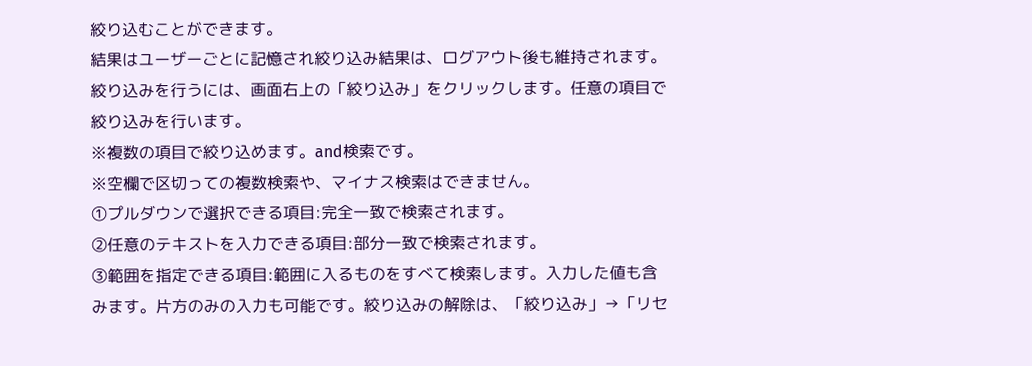絞り込むことができます。
結果はユーザーごとに記憶され絞り込み結果は、ログアウト後も維持されます。
絞り込みを行うには、画面右上の「絞り込み」をクリックします。任意の項目で絞り込みを行います。
※複数の項目で絞り込めます。and検索です。
※空欄で区切っての複数検索や、マイナス検索はできません。
①プルダウンで選択できる項目:完全一致で検索されます。
②任意のテキストを入力できる項目:部分一致で検索されます。
③範囲を指定できる項目:範囲に入るものをすべて検索します。入力した値も含みます。片方のみの入力も可能です。絞り込みの解除は、「絞り込み」→「リセ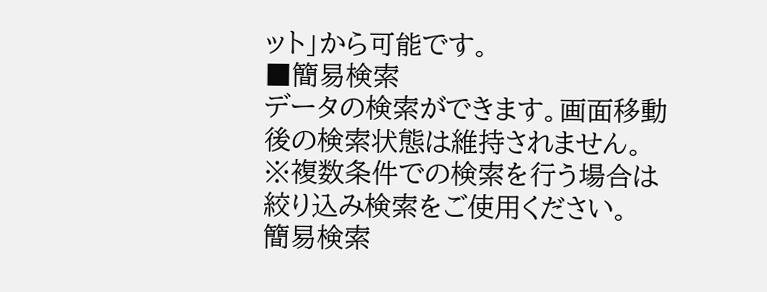ット」から可能です。
■簡易検索
データの検索ができます。画面移動後の検索状態は維持されません。
※複数条件での検索を行う場合は絞り込み検索をご使用ください。
簡易検索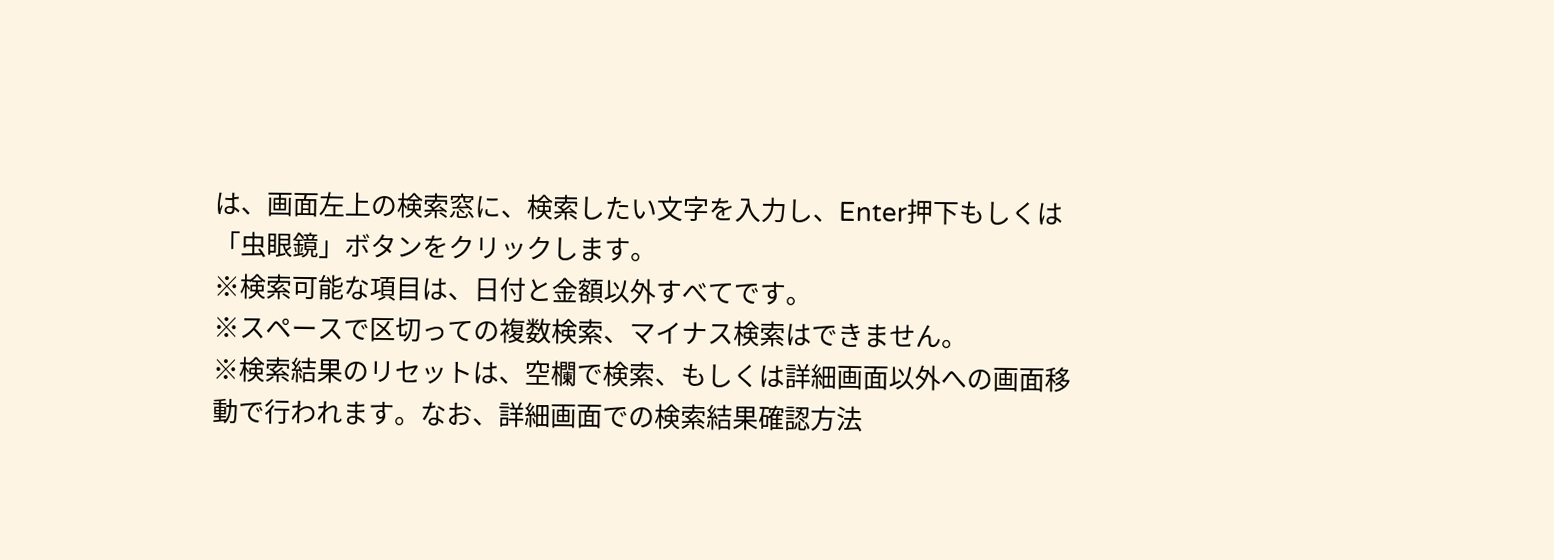は、画面左上の検索窓に、検索したい文字を入力し、Enter押下もしくは「虫眼鏡」ボタンをクリックします。
※検索可能な項目は、日付と金額以外すべてです。
※スペースで区切っての複数検索、マイナス検索はできません。
※検索結果のリセットは、空欄で検索、もしくは詳細画面以外への画面移動で行われます。なお、詳細画面での検索結果確認方法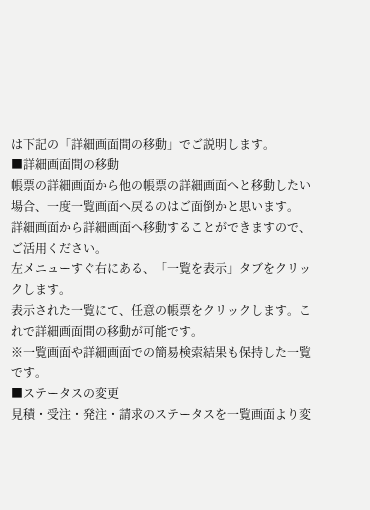は下記の「詳細画面間の移動」でご説明します。
■詳細画面間の移動
帳票の詳細画面から他の帳票の詳細画面へと移動したい場合、一度一覧画面へ戻るのはご面倒かと思います。
詳細画面から詳細画面へ移動することができますので、ご活用ください。
左メニューすぐ右にある、「一覧を表示」タブをクリックします。
表示された一覧にて、任意の帳票をクリックします。これで詳細画面間の移動が可能です。
※一覧画面や詳細画面での簡易検索結果も保持した一覧です。
■ステータスの変更
見積・受注・発注・請求のステータスを一覧画面より変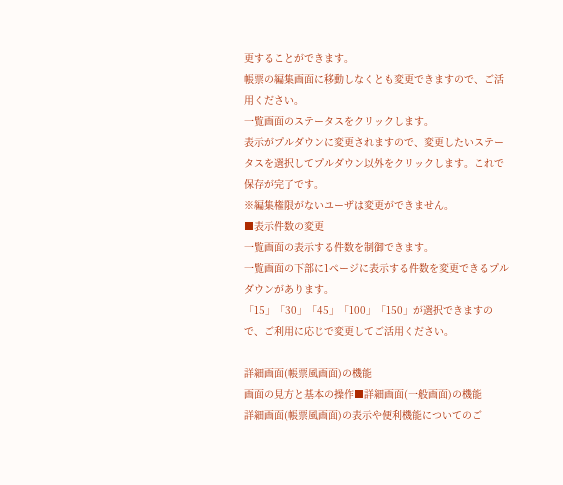更することができます。
帳票の編集画面に移動しなくとも変更できますので、ご活用ください。
一覧画面のステータスをクリックします。
表示がプルダウンに変更されますので、変更したいステータスを選択してプルダウン以外をクリックします。これで保存が完了です。
※編集権限がないユーザは変更ができません。
■表示件数の変更
一覧画面の表示する件数を制御できます。
一覧画面の下部に1ページに表示する件数を変更できるプルダウンがあります。
「15」「30」「45」「100」「150」が選択できますので、ご利用に応じで変更してご活用ください。

詳細画面(帳票風画面)の機能
画面の見方と基本の操作■詳細画面(一般画面)の機能
詳細画面(帳票風画面)の表示や便利機能についてのご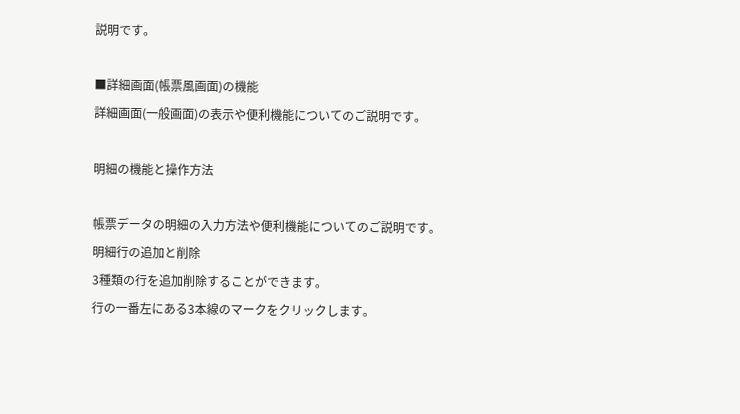説明です。

■詳細画面(帳票風画面)の機能
詳細画面(一般画面)の表示や便利機能についてのご説明です。

明細の機能と操作方法

帳票データの明細の入力方法や便利機能についてのご説明です。
明細行の追加と削除
3種類の行を追加削除することができます。
行の一番左にある3本線のマークをクリックします。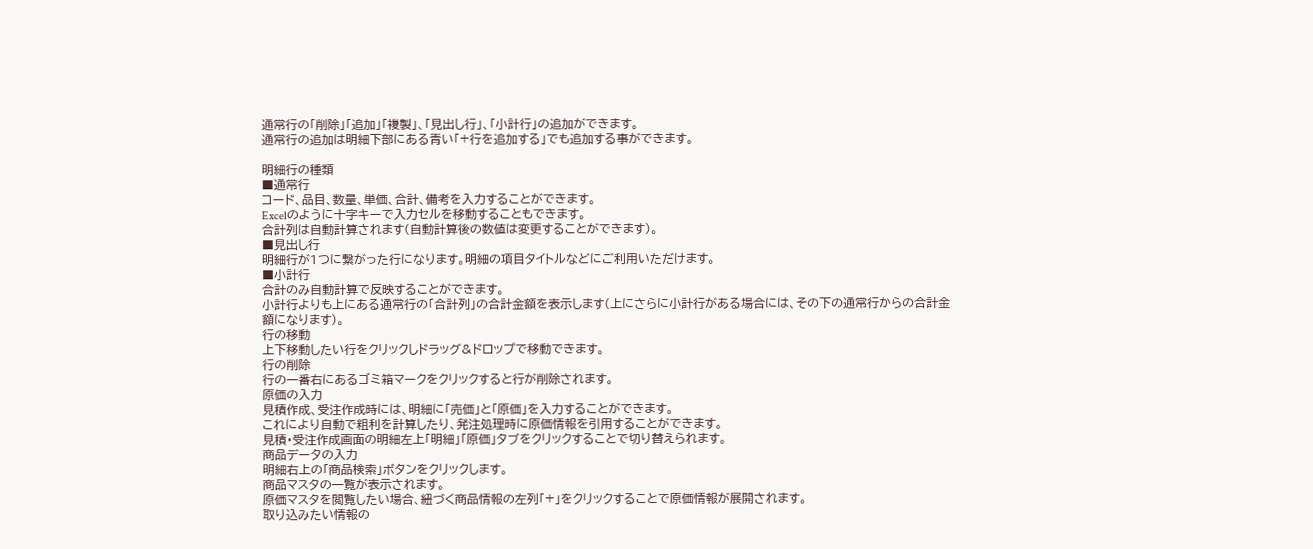通常行の「削除」「追加」「複製」、「見出し行」、「小計行」の追加ができます。
通常行の追加は明細下部にある青い「+行を追加する」でも追加する事ができます。

明細行の種類
■通常行
コード、品目、数量、単価、合計、備考を入力することができます。
Excelのように十字キーで入力セルを移動することもできます。
合計列は自動計算されます(自動計算後の数値は変更することができます)。
■見出し行
明細行が1つに繋がった行になります。明細の項目タイトルなどにご利用いただけます。
■小計行
合計のみ自動計算で反映することができます。
小計行よりも上にある通常行の「合計列」の合計金額を表示します(上にさらに小計行がある場合には、その下の通常行からの合計金額になります)。
行の移動
上下移動したい行をクリックしドラッグ&ドロップで移動できます。
行の削除
行の一番右にあるゴミ箱マークをクリックすると行が削除されます。
原価の入力
見積作成、受注作成時には、明細に「売価」と「原価」を入力することができます。
これにより自動で粗利を計算したり、発注処理時に原価情報を引用することができます。
見積・受注作成画面の明細左上「明細」「原価」タブをクリックすることで切り替えられます。
商品データの入力
明細右上の「商品検索」ボタンをクリックします。
商品マスタの一覧が表示されます。
原価マスタを閲覧したい場合、紐づく商品情報の左列「+」をクリックすることで原価情報が展開されます。
取り込みたい情報の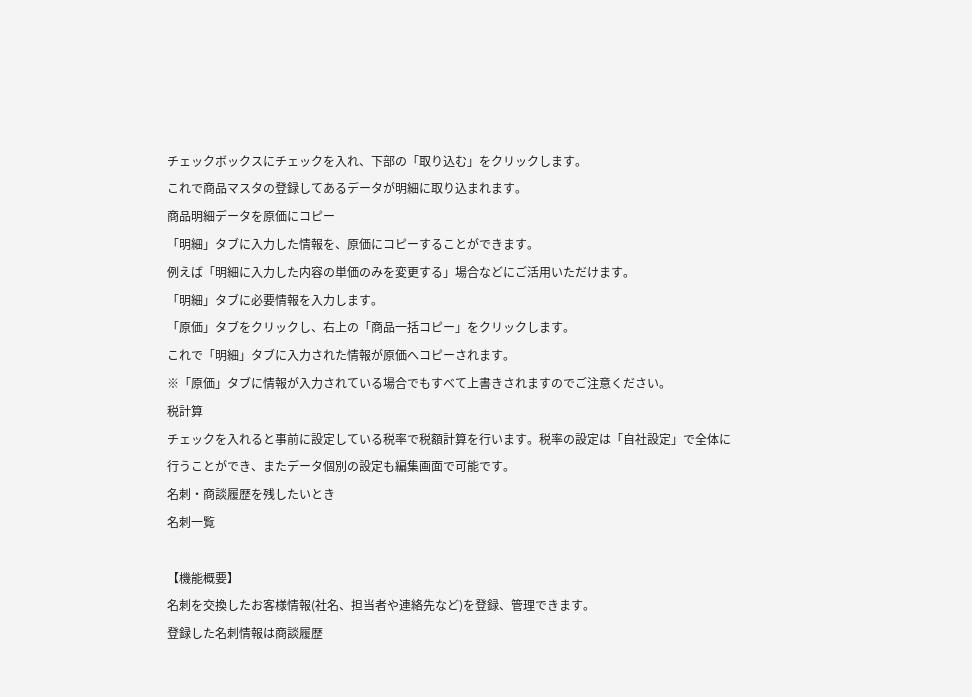チェックボックスにチェックを入れ、下部の「取り込む」をクリックします。
これで商品マスタの登録してあるデータが明細に取り込まれます。
商品明細データを原価にコピー
「明細」タブに入力した情報を、原価にコピーすることができます。
例えば「明細に入力した内容の単価のみを変更する」場合などにご活用いただけます。
「明細」タブに必要情報を入力します。
「原価」タブをクリックし、右上の「商品一括コピー」をクリックします。
これで「明細」タブに入力された情報が原価へコピーされます。
※「原価」タブに情報が入力されている場合でもすべて上書きされますのでご注意ください。
税計算
チェックを入れると事前に設定している税率で税額計算を行います。税率の設定は「自社設定」で全体に行うことができ、またデータ個別の設定も編集画面で可能です。
名刺・商談履歴を残したいとき
名刺一覧

【機能概要】
名刺を交換したお客様情報(社名、担当者や連絡先など)を登録、管理できます。
登録した名刺情報は商談履歴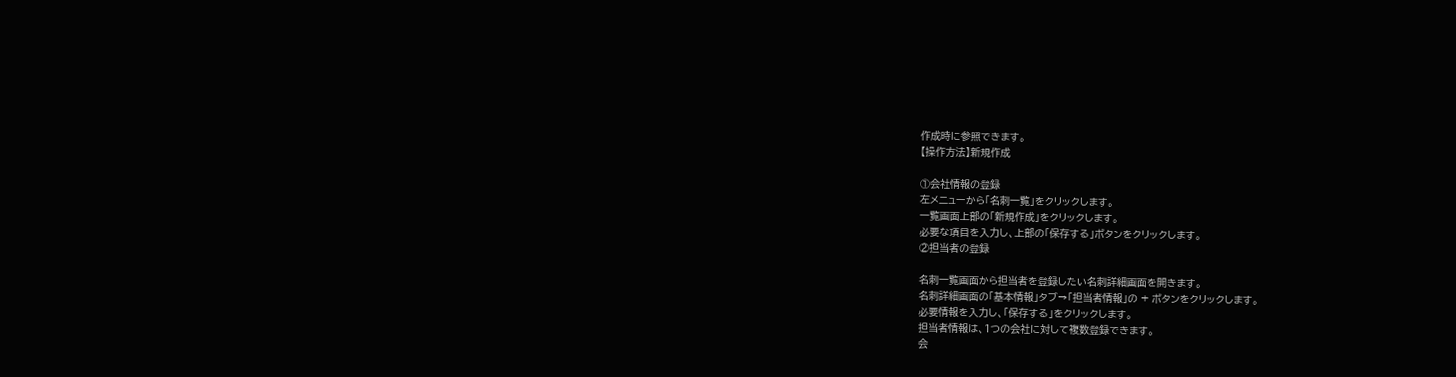作成時に参照できます。
【操作方法】新規作成

①会社情報の登録
左メニューから「名刺一覧」をクリックします。
一覧画面上部の「新規作成」をクリックします。
必要な項目を入力し、上部の「保存する」ボタンをクリックします。
②担当者の登録

名刺一覧画面から担当者を登録したい名刺詳細画面を開きます。
名刺詳細画面の「基本情報」タブ→「担当者情報」の + ボタンをクリックします。
必要情報を入力し、「保存する」をクリックします。
担当者情報は、1つの会社に対して複数登録できます。
会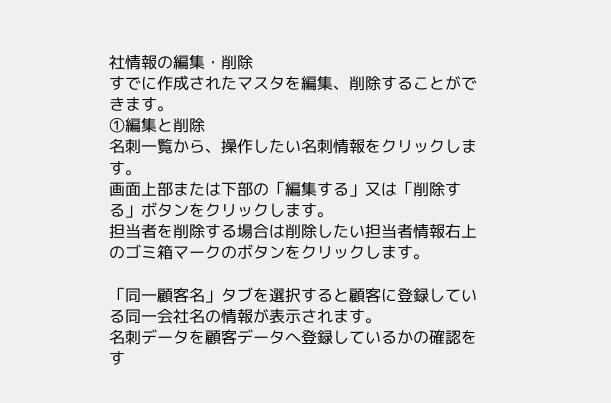社情報の編集・削除
すでに作成されたマスタを編集、削除することができます。
①編集と削除
名刺一覧から、操作したい名刺情報をクリックします。
画面上部または下部の「編集する」又は「削除する」ボタンをクリックします。
担当者を削除する場合は削除したい担当者情報右上のゴミ箱マークのボタンをクリックします。

「同一顧客名」タブを選択すると顧客に登録している同一会社名の情報が表示されます。
名刺データを顧客データへ登録しているかの確認をす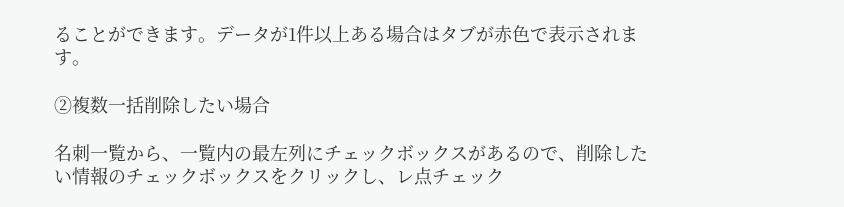ることができます。データが1件以上ある場合はタブが赤色で表示されます。

②複数一括削除したい場合

名刺一覧から、一覧内の最左列にチェックボックスがあるので、削除したい情報のチェックボックスをクリックし、レ点チェック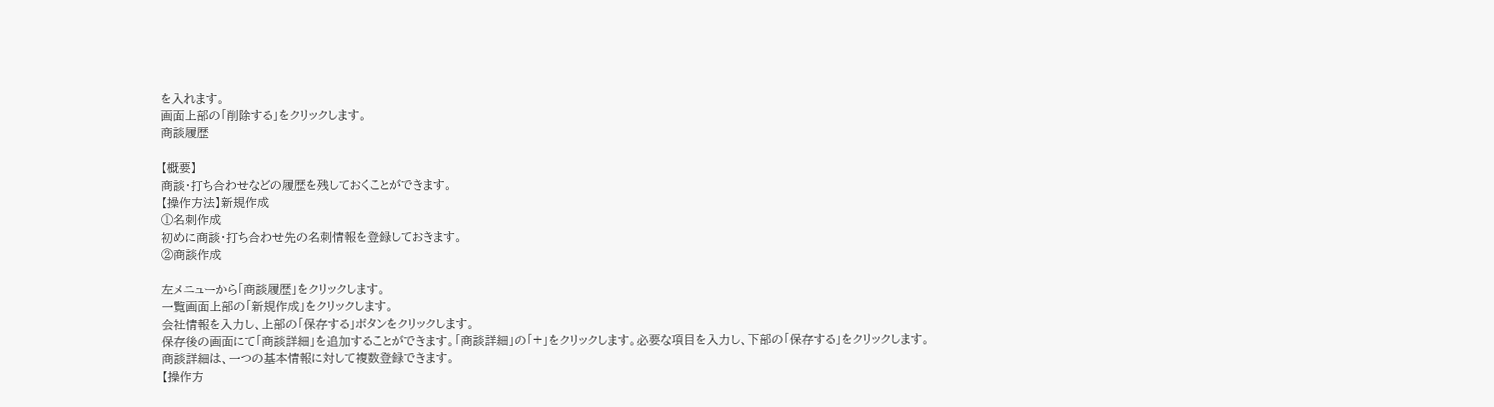を入れます。
画面上部の「削除する」をクリックします。
商談履歴

【概要】
商談・打ち合わせなどの履歴を残しておくことができます。
【操作方法】新規作成
①名刺作成
初めに商談・打ち合わせ先の名刺情報を登録しておきます。
②商談作成

左メニューから「商談履歴」をクリックします。
一覧画面上部の「新規作成」をクリックします。
会社情報を入力し、上部の「保存する」ボタンをクリックします。
保存後の画面にて「商談詳細」を追加することができます。「商談詳細」の「+」をクリックします。必要な項目を入力し、下部の「保存する」をクリックします。
商談詳細は、一つの基本情報に対して複数登録できます。
【操作方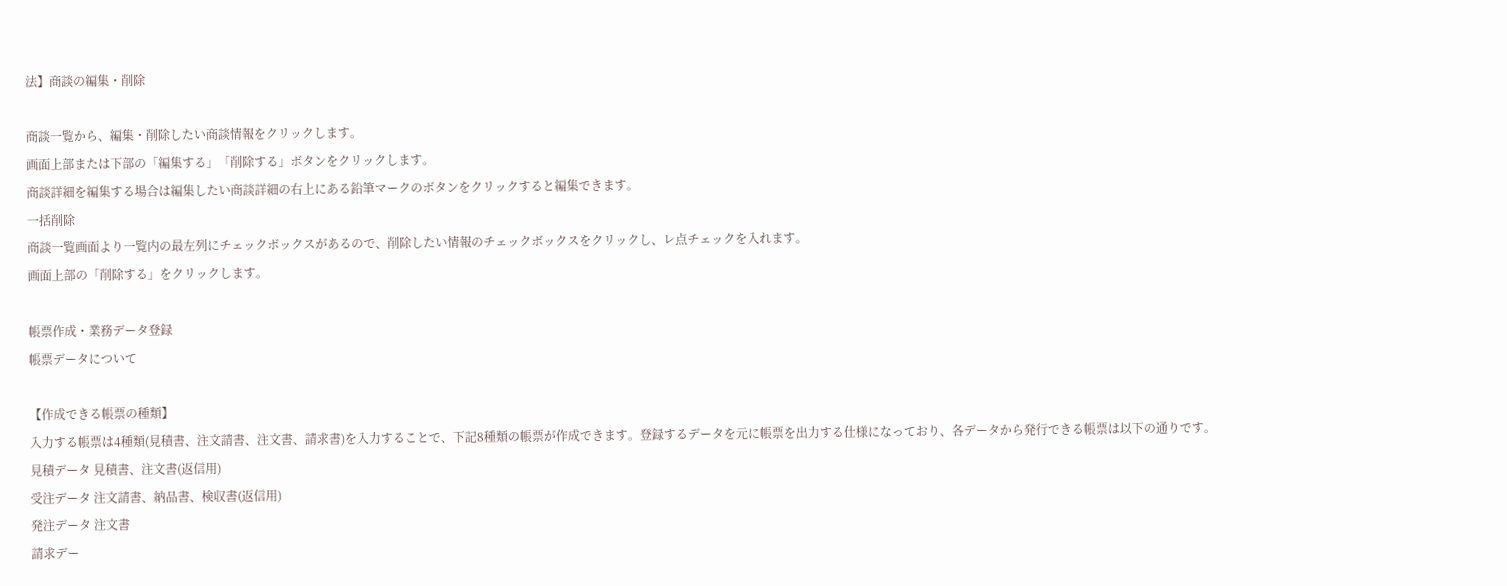法】商談の編集・削除

商談一覧から、編集・削除したい商談情報をクリックします。
画面上部または下部の「編集する」「削除する」ボタンをクリックします。
商談詳細を編集する場合は編集したい商談詳細の右上にある鉛筆マークのボタンをクリックすると編集できます。
一括削除
商談一覧画面より一覧内の最左列にチェックボックスがあるので、削除したい情報のチェックボックスをクリックし、レ点チェックを入れます。
画面上部の「削除する」をクリックします。

帳票作成・業務データ登録
帳票データについて

【作成できる帳票の種類】
入力する帳票は4種類(見積書、注文請書、注文書、請求書)を入力することで、下記8種類の帳票が作成できます。登録するデータを元に帳票を出力する仕様になっており、各データから発行できる帳票は以下の通りです。
見積データ 見積書、注文書(返信用)
受注データ 注文請書、納品書、検収書(返信用)
発注データ 注文書
請求デー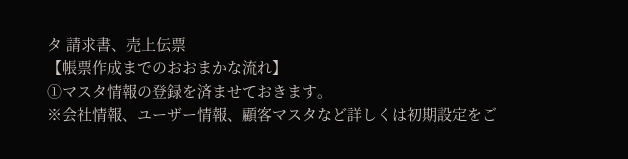タ 請求書、売上伝票
【帳票作成までのおおまかな流れ】
①マスタ情報の登録を済ませておきます。
※会社情報、ユーザー情報、顧客マスタなど詳しくは初期設定をご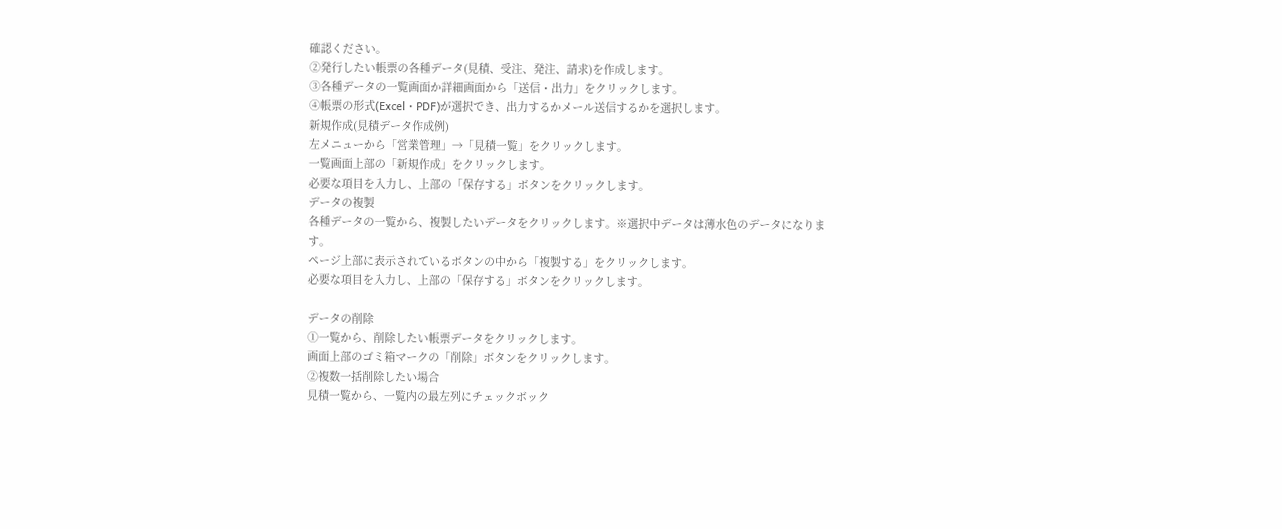確認ください。
②発行したい帳票の各種データ(見積、受注、発注、請求)を作成します。
③各種データの一覧画面か詳細画面から「送信・出力」をクリックします。
④帳票の形式(Excel・PDF)が選択でき、出力するかメール送信するかを選択します。
新規作成(見積データ作成例)
左メニューから「営業管理」→「見積一覧」をクリックします。
一覧画面上部の「新規作成」をクリックします。
必要な項目を入力し、上部の「保存する」ボタンをクリックします。
データの複製
各種データの一覧から、複製したいデータをクリックします。※選択中データは薄水色のデータになります。
ページ上部に表示されているボタンの中から「複製する」をクリックします。
必要な項目を入力し、上部の「保存する」ボタンをクリックします。

データの削除
①一覧から、削除したい帳票データをクリックします。
画面上部のゴミ箱マークの「削除」ボタンをクリックします。
②複数一括削除したい場合
見積一覧から、一覧内の最左列にチェックボック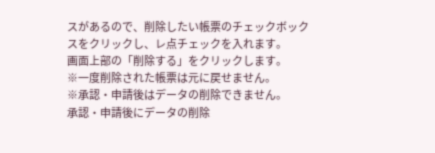スがあるので、削除したい帳票のチェックボックスをクリックし、レ点チェックを入れます。
画面上部の「削除する」をクリックします。
※一度削除された帳票は元に戻せません。
※承認・申請後はデータの削除できません。
承認・申請後にデータの削除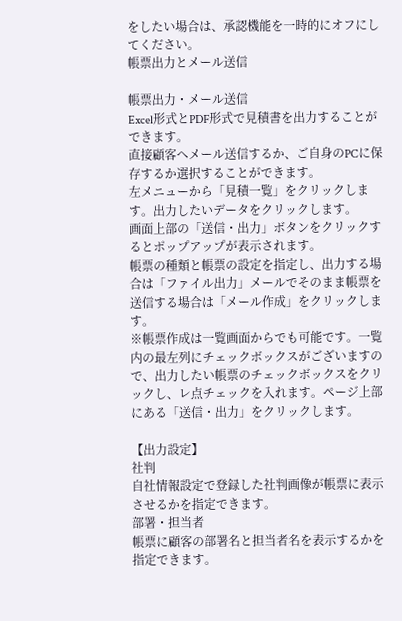をしたい場合は、承認機能を一時的にオフにしてください。
帳票出力とメール送信

帳票出力・メール送信
Excel形式とPDF形式で見積書を出力することができます。
直接顧客へメール送信するか、ご自身のPCに保存するか選択することができます。
左メニューから「見積一覧」をクリックします。出力したいデータをクリックします。
画面上部の「送信・出力」ボタンをクリックするとポップアップが表示されます。
帳票の種類と帳票の設定を指定し、出力する場合は「ファイル出力」メールでそのまま帳票を送信する場合は「メール作成」をクリックします。
※帳票作成は一覧画面からでも可能です。一覧内の最左列にチェックボックスがございますので、出力したい帳票のチェックボックスをクリックし、レ点チェックを入れます。ページ上部にある「送信・出力」をクリックします。

【出力設定】
社判
自社情報設定で登録した社判画像が帳票に表示させるかを指定できます。
部署・担当者
帳票に顧客の部署名と担当者名を表示するかを指定できます。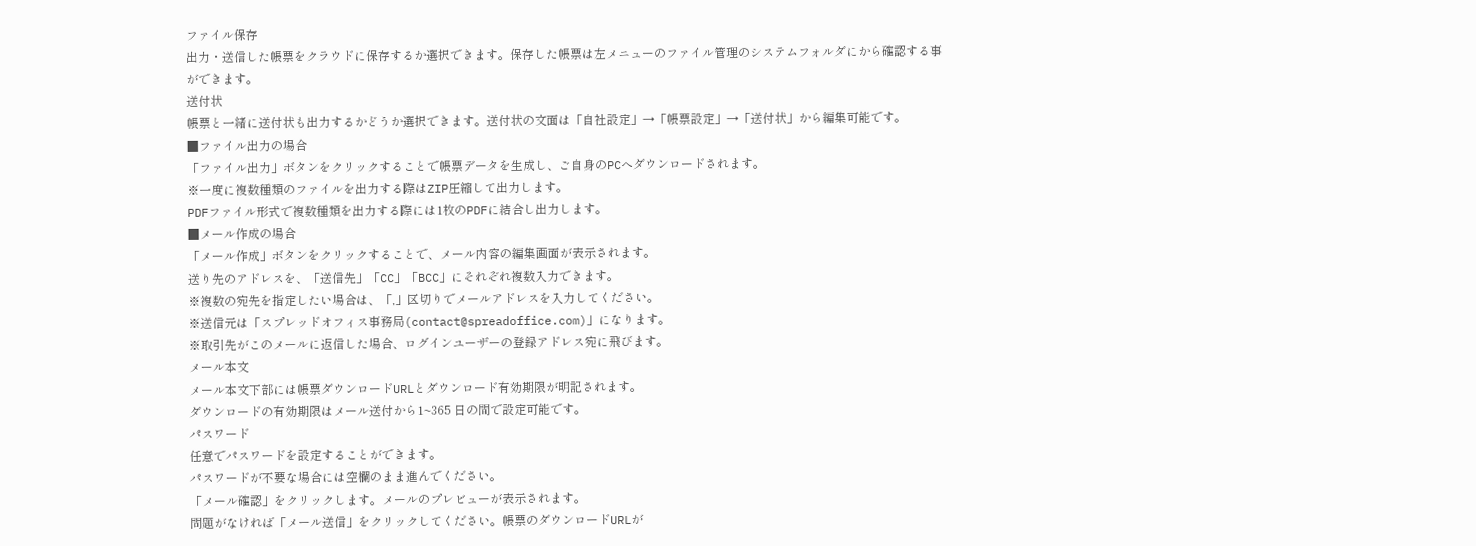ファイル保存
出力・送信した帳票をクラウドに保存するか選択できます。保存した帳票は左メニューのファイル管理のシステムフォルダにから確認する事ができます。
送付状
帳票と一緒に送付状も出力するかどうか選択できます。送付状の文面は「自社設定」→「帳票設定」→「送付状」から編集可能です。
■ファイル出力の場合
「ファイル出力」ボタンをクリックすることで帳票データを生成し、ご自身のPCへダウンロードされます。
※一度に複数種類のファイルを出力する際はZIP圧縮して出力します。
PDFファイル形式で複数種類を出力する際には1枚のPDFに結合し出力します。
■メール作成の場合
「メール作成」ボタンをクリックすることで、メール内容の編集画面が表示されます。
送り先のアドレスを、「送信先」「CC」「BCC」にそれぞれ複数入力できます。
※複数の宛先を指定したい場合は、「,」区切りでメールアドレスを入力してください。
※送信元は「スプレッドオフィス事務局(contact@spreadoffice.com)」になります。
※取引先がこのメールに返信した場合、ログインユーザーの登録アドレス宛に飛びます。
メール本文
メール本文下部には帳票ダウンロードURLとダウンロード有効期限が明記されます。
ダウンロードの有効期限はメール送付から1~365 日の間で設定可能です。
パスワード
任意でパスワードを設定することができます。
パスワードが不要な場合には空欄のまま進んでください。
「メール確認」をクリックします。メールのプレビューが表示されます。
問題がなければ「メール送信」をクリックしてください。帳票のダウンロードURLが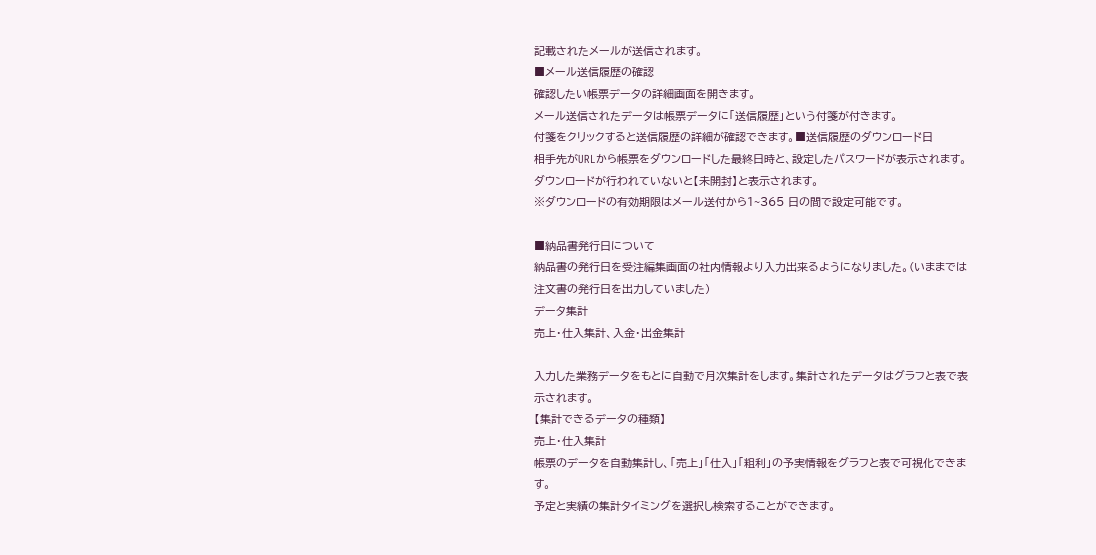記載されたメールが送信されます。
■メール送信履歴の確認
確認したい帳票データの詳細画面を開きます。
メール送信されたデータは帳票データに「送信履歴」という付箋が付きます。
付箋をクリックすると送信履歴の詳細が確認できます。■送信履歴のダウンロード日
相手先がURLから帳票をダウンロードした最終日時と、設定したパスワードが表示されます。
ダウンロードが行われていないと【未開封】と表示されます。
※ダウンロードの有効期限はメール送付から1~365 日の間で設定可能です。

■納品書発行日について
納品書の発行日を受注編集画面の社内情報より入力出来るようになりました。(いままでは注文書の発行日を出力していました)
データ集計
売上・仕入集計、入金・出金集計

入力した業務データをもとに自動で月次集計をします。集計されたデータはグラフと表で表示されます。
【集計できるデータの種類】
売上・仕入集計
帳票のデータを自動集計し、「売上」「仕入」「粗利」の予実情報をグラフと表で可視化できます。
予定と実績の集計タイミングを選択し検索することができます。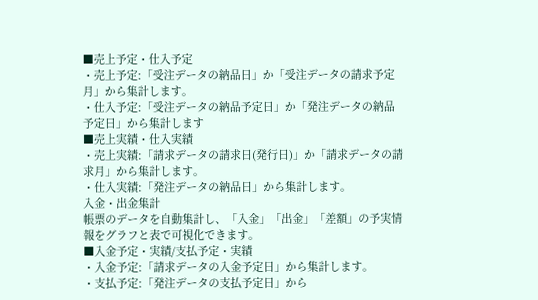■売上予定・仕入予定
・売上予定:「受注データの納品日」か「受注データの請求予定月」から集計します。
・仕入予定:「受注データの納品予定日」か「発注データの納品予定日」から集計します
■売上実績・仕入実績
・売上実績:「請求データの請求日(発行日)」か「請求データの請求月」から集計します。
・仕入実績:「発注データの納品日」から集計します。
入金・出金集計
帳票のデータを自動集計し、「入金」「出金」「差額」の予実情報をグラフと表で可視化できます。
■入金予定・実績/支払予定・実績
・入金予定:「請求データの入金予定日」から集計します。
・支払予定:「発注データの支払予定日」から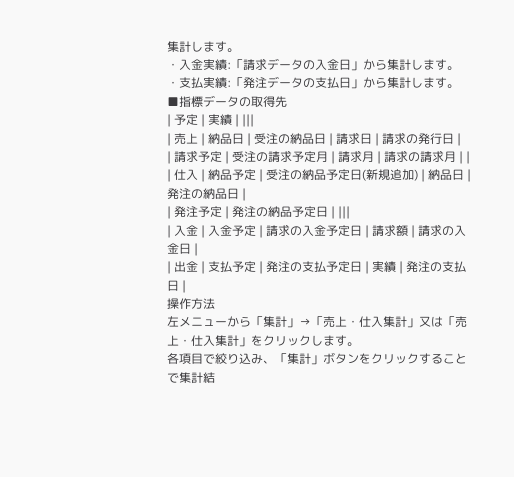集計します。
・入金実績:「請求データの入金日」から集計します。
・支払実績:「発注データの支払日」から集計します。
■指標データの取得先
| 予定 | 実績 | |||
| 売上 | 納品日 | 受注の納品日 | 請求日 | 請求の発行日 |
| 請求予定 | 受注の請求予定月 | 請求月 | 請求の請求月 | |
| 仕入 | 納品予定 | 受注の納品予定日(新規追加) | 納品日 | 発注の納品日 |
| 発注予定 | 発注の納品予定日 | |||
| 入金 | 入金予定 | 請求の入金予定日 | 請求額 | 請求の入金日 |
| 出金 | 支払予定 | 発注の支払予定日 | 実績 | 発注の支払日 |
操作方法
左メニューから「集計」→「売上・仕入集計」又は「売上・仕入集計」をクリックします。
各項目で絞り込み、「集計」ボタンをクリックすることで集計結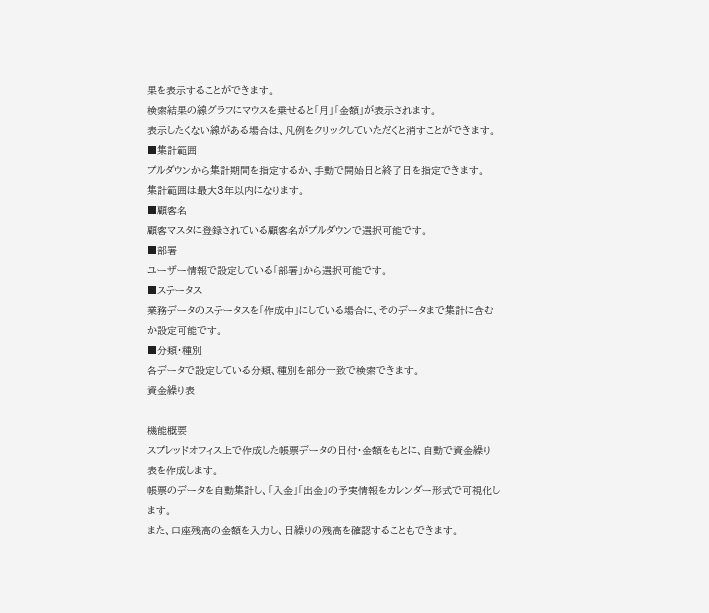果を表示することができます。
検索結果の線グラフにマウスを乗せると「月」「金額」が表示されます。
表示したくない線がある場合は、凡例をクリックしていただくと消すことができます。
■集計範囲
プルダウンから集計期間を指定するか、手動で開始日と終了日を指定できます。
集計範囲は最大3年以内になります。
■顧客名
顧客マスタに登録されている顧客名がプルダウンで選択可能です。
■部署
ユーザー情報で設定している「部署」から選択可能です。
■ステータス
業務データのステータスを「作成中」にしている場合に、そのデータまで集計に含むか設定可能です。
■分類・種別
各データで設定している分類、種別を部分一致で検索できます。
資金繰り表

機能概要
スプレッドオフィス上で作成した帳票データの日付・金額をもとに、自動で資金繰り表を作成します。
帳票のデータを自動集計し、「入金」「出金」の予実情報をカレンダー形式で可視化します。
また、口座残高の金額を入力し、日繰りの残高を確認することもできます。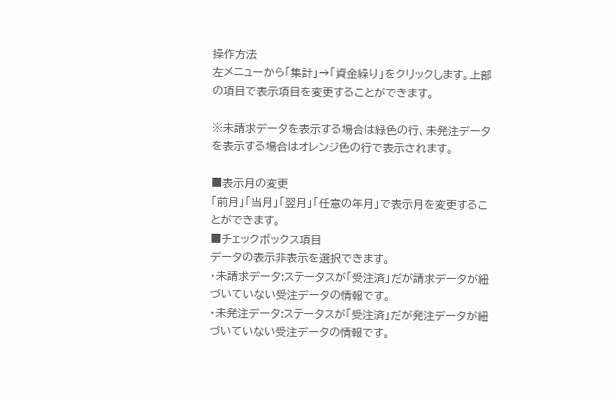操作方法
左メニューから「集計」→「資金繰り」をクリックします。上部の項目で表示項目を変更することができます。

※未請求データを表示する場合は緑色の行、未発注データを表示する場合はオレンジ色の行で表示されます。

■表示月の変更
「前月」「当月」「翌月」「任意の年月」で表示月を変更することができます。
■チェックボックス項目
データの表示非表示を選択できます。
・未請求データ:ステータスが「受注済」だが請求データが紐づいていない受注データの情報です。
・未発注データ:ステータスが「受注済」だが発注データが紐づいていない受注データの情報です。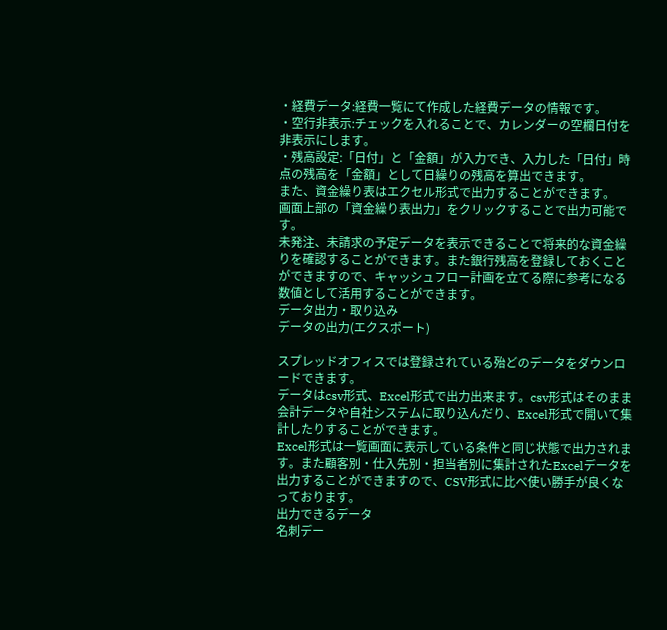・経費データ:経費一覧にて作成した経費データの情報です。
・空行非表示:チェックを入れることで、カレンダーの空欄日付を非表示にします。
・残高設定:「日付」と「金額」が入力でき、入力した「日付」時点の残高を「金額」として日繰りの残高を算出できます。
また、資金繰り表はエクセル形式で出力することができます。
画面上部の「資金繰り表出力」をクリックすることで出力可能です。
未発注、未請求の予定データを表示できることで将来的な資金繰りを確認することができます。また銀行残高を登録しておくことができますので、キャッシュフロー計画を立てる際に参考になる数値として活用することができます。
データ出力・取り込み
データの出力(エクスポート)

スプレッドオフィスでは登録されている殆どのデータをダウンロードできます。
データはcsv形式、Excel形式で出力出来ます。csv形式はそのまま会計データや自社システムに取り込んだり、Excel形式で開いて集計したりすることができます。
Excel形式は一覧画面に表示している条件と同じ状態で出力されます。また顧客別・仕入先別・担当者別に集計されたExcelデータを出力することができますので、CSV形式に比べ使い勝手が良くなっております。
出力できるデータ
名刺デー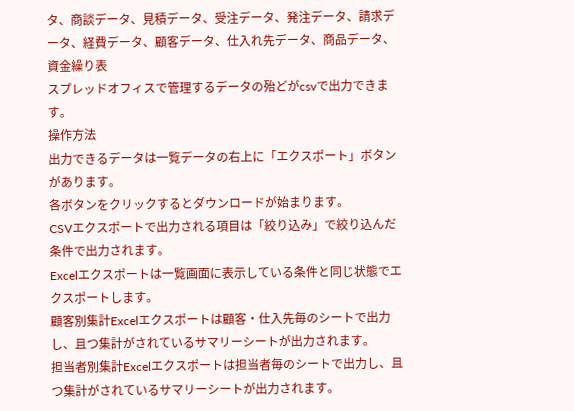タ、商談データ、見積データ、受注データ、発注データ、請求データ、経費データ、顧客データ、仕入れ先データ、商品データ、資金繰り表
スプレッドオフィスで管理するデータの殆どがcsvで出力できます。
操作方法
出力できるデータは一覧データの右上に「エクスポート」ボタンがあります。
各ボタンをクリックするとダウンロードが始まります。
CSVエクスポートで出力される項目は「絞り込み」で絞り込んだ条件で出力されます。
Excelエクスポートは一覧画面に表示している条件と同じ状態でエクスポートします。
顧客別集計Excelエクスポートは顧客・仕入先毎のシートで出力し、且つ集計がされているサマリーシートが出力されます。
担当者別集計Excelエクスポートは担当者毎のシートで出力し、且つ集計がされているサマリーシートが出力されます。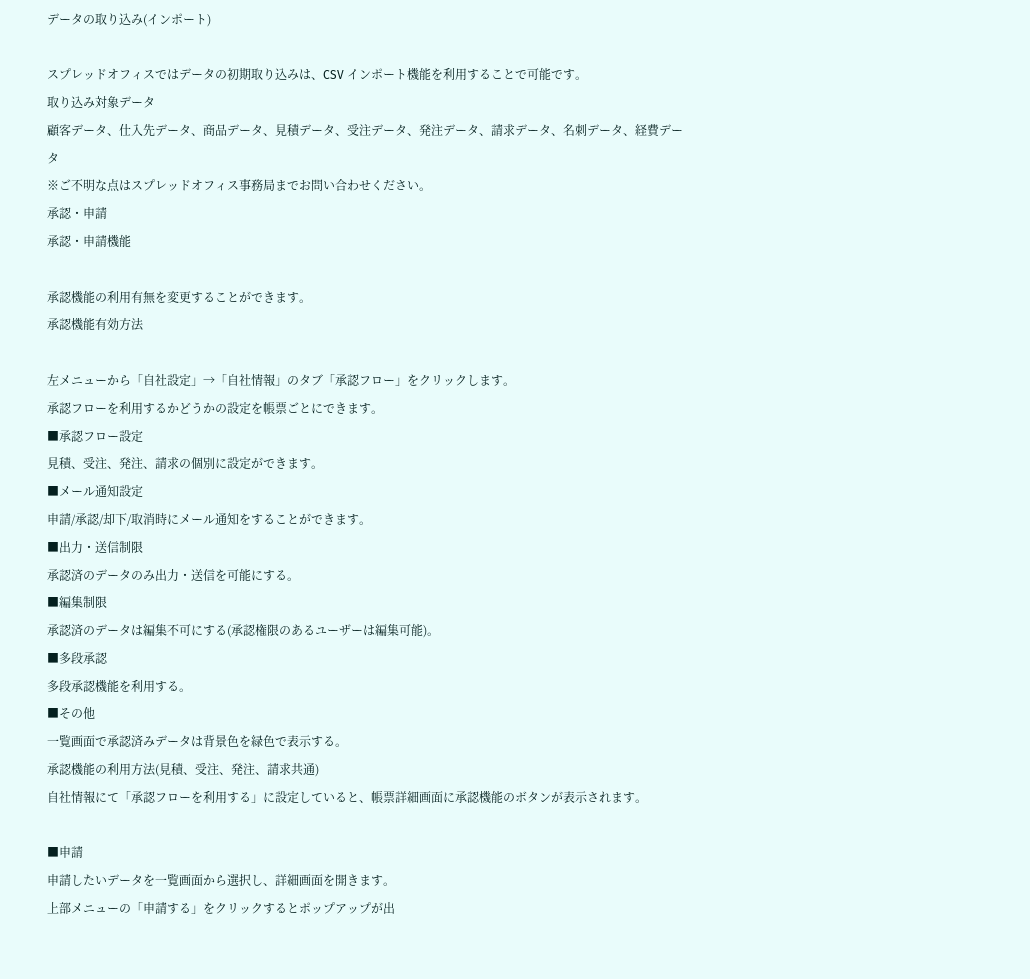データの取り込み(インポート)

スプレッドオフィスではデータの初期取り込みは、CSV インポート機能を利用することで可能です。
取り込み対象データ
顧客データ、仕入先データ、商品データ、見積データ、受注データ、発注データ、請求データ、名刺データ、経費データ
※ご不明な点はスプレッドオフィス事務局までお問い合わせください。
承認・申請
承認・申請機能

承認機能の利用有無を変更することができます。
承認機能有効方法

左メニューから「自社設定」→「自社情報」のタブ「承認フロー」をクリックします。
承認フローを利用するかどうかの設定を帳票ごとにできます。
■承認フロー設定
見積、受注、発注、請求の個別に設定ができます。
■メール通知設定
申請/承認/却下/取消時にメール通知をすることができます。
■出力・送信制限
承認済のデータのみ出力・送信を可能にする。
■編集制限
承認済のデータは編集不可にする(承認権限のあるユーザーは編集可能)。
■多段承認
多段承認機能を利用する。
■その他
一覧画面で承認済みデータは背景色を緑色で表示する。
承認機能の利用方法(見積、受注、発注、請求共通)
自社情報にて「承認フローを利用する」に設定していると、帳票詳細画面に承認機能のボタンが表示されます。

■申請
申請したいデータを一覧画面から選択し、詳細画面を開きます。
上部メニューの「申請する」をクリックするとポップアップが出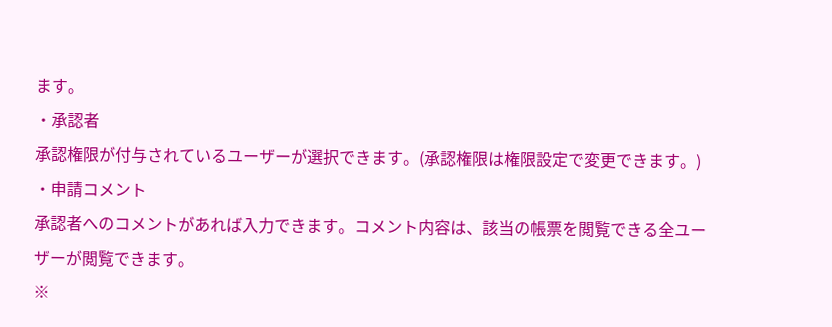ます。
・承認者
承認権限が付与されているユーザーが選択できます。(承認権限は権限設定で変更できます。)
・申請コメント
承認者へのコメントがあれば入力できます。コメント内容は、該当の帳票を閲覧できる全ユーザーが閲覧できます。
※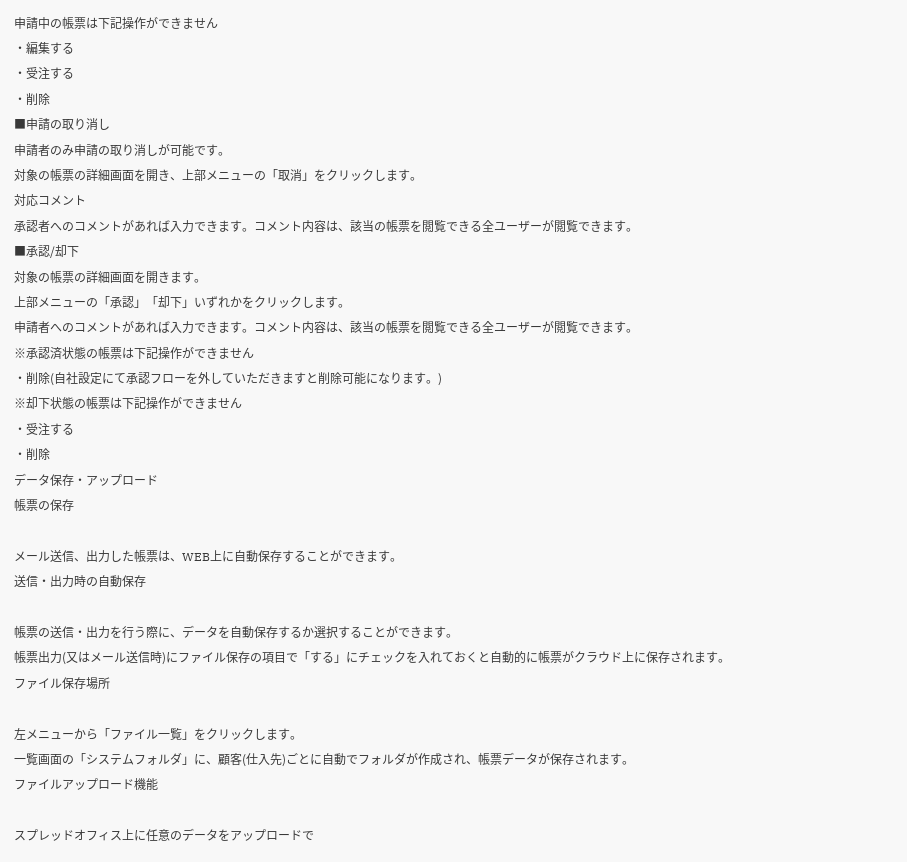申請中の帳票は下記操作ができません
・編集する
・受注する
・削除
■申請の取り消し
申請者のみ申請の取り消しが可能です。
対象の帳票の詳細画面を開き、上部メニューの「取消」をクリックします。
対応コメント
承認者へのコメントがあれば入力できます。コメント内容は、該当の帳票を閲覧できる全ユーザーが閲覧できます。
■承認/却下
対象の帳票の詳細画面を開きます。
上部メニューの「承認」「却下」いずれかをクリックします。
申請者へのコメントがあれば入力できます。コメント内容は、該当の帳票を閲覧できる全ユーザーが閲覧できます。
※承認済状態の帳票は下記操作ができません
・削除(自社設定にて承認フローを外していただきますと削除可能になります。)
※却下状態の帳票は下記操作ができません
・受注する
・削除
データ保存・アップロード
帳票の保存

メール送信、出力した帳票は、WEB上に自動保存することができます。
送信・出力時の自動保存

帳票の送信・出力を行う際に、データを自動保存するか選択することができます。
帳票出力(又はメール送信時)にファイル保存の項目で「する」にチェックを入れておくと自動的に帳票がクラウド上に保存されます。
ファイル保存場所

左メニューから「ファイル一覧」をクリックします。
一覧画面の「システムフォルダ」に、顧客(仕入先)ごとに自動でフォルダが作成され、帳票データが保存されます。
ファイルアップロード機能

スプレッドオフィス上に任意のデータをアップロードで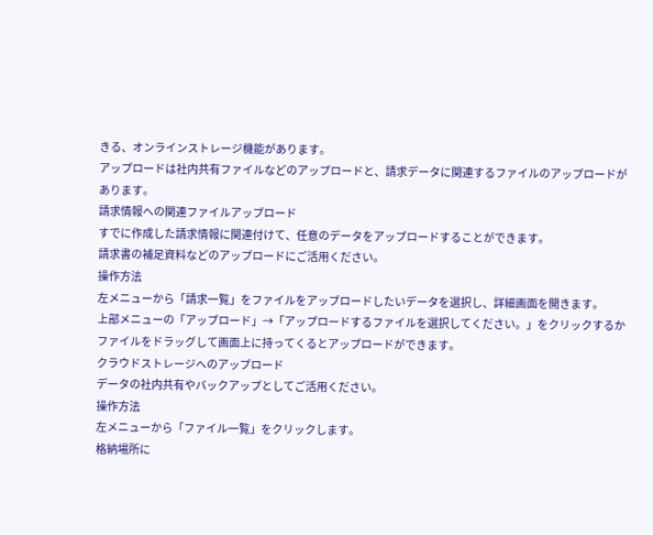きる、オンラインストレージ機能があります。
アップロードは社内共有ファイルなどのアップロードと、請求データに関連するファイルのアップロードがあります。
請求情報への関連ファイルアップロード
すでに作成した請求情報に関連付けて、任意のデータをアップロードすることができます。
請求書の補足資料などのアップロードにご活用ください。
操作方法
左メニューから「請求一覧」をファイルをアップロードしたいデータを選択し、詳細画面を開きます。
上部メニューの「アップロード」→「アップロードするファイルを選択してください。」をクリックするかファイルをドラッグして画面上に持ってくるとアップロードができます。
クラウドストレージへのアップロード
データの社内共有やバックアップとしてご活用ください。
操作方法
左メニューから「ファイル一覧」をクリックします。
格納場所に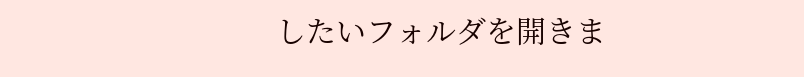したいフォルダを開きま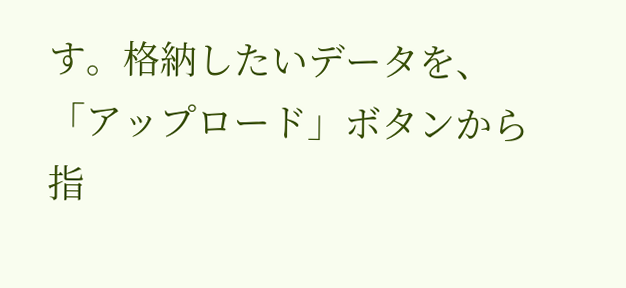す。格納したいデータを、「アップロード」ボタンから指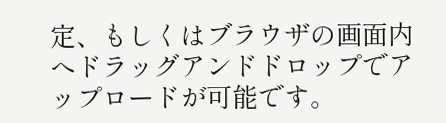定、もしくはブラウザの画面内へドラッグアンドドロップでアップロードが可能です。